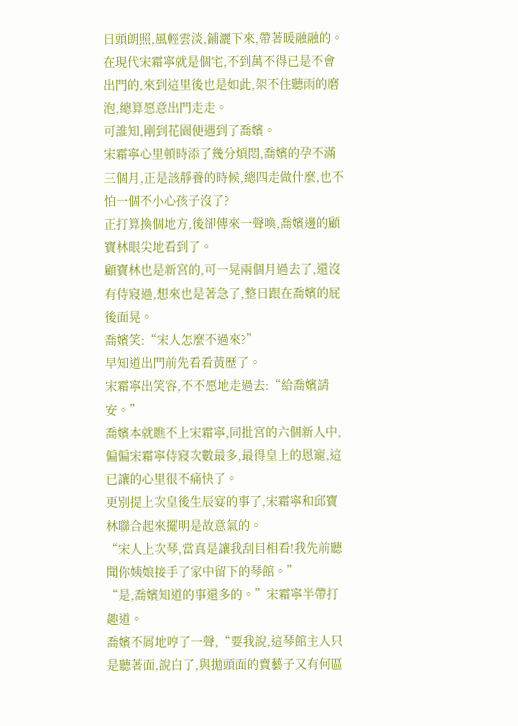日頭朗照,風輕雲淡,鋪灑下來,帶著暖融融的。
在現代宋霜寧就是個宅,不到萬不得已是不會出門的,來到這里後也是如此,架不住聽雨的磨泡,總算愿意出門走走。
可誰知,剛到花園便遇到了喬嬪。
宋霜寧心里頓時添了幾分煩悶,喬嬪的孕不滿三個月,正是該靜養的時候,總四走做什麼,也不怕一個不小心孩子沒了?
正打算換個地方,後卻傳來一聲喚,喬嬪邊的顧寶林眼尖地看到了。
顧寶林也是新宮的,可一晃兩個月過去了,還沒有侍寢過,想來也是著急了,整日跟在喬嬪的屁後面晃。
喬嬪笑:“宋人怎麼不過來?”
早知道出門前先看看黃歷了。
宋霜寧出笑容,不不愿地走過去:“給喬嬪請安。”
喬嬪本就瞧不上宋霜寧,同批宮的六個新人中,偏偏宋霜寧侍寢次數最多,最得皇上的恩寵,這已讓的心里很不痛快了。
更別提上次皇後生辰宴的事了,宋霜寧和邱寶林聯合起來擺明是故意氣的。
“宋人上次琴,當真是讓我刮目相看!我先前聽聞你姨娘接手了家中留下的琴館。”
“是,喬嬪知道的事還多的。”宋霜寧半帶打趣道。
喬嬪不屑地哼了一聲,“要我說,這琴館主人只是聽著面,說白了,與拋頭面的賣藝子又有何區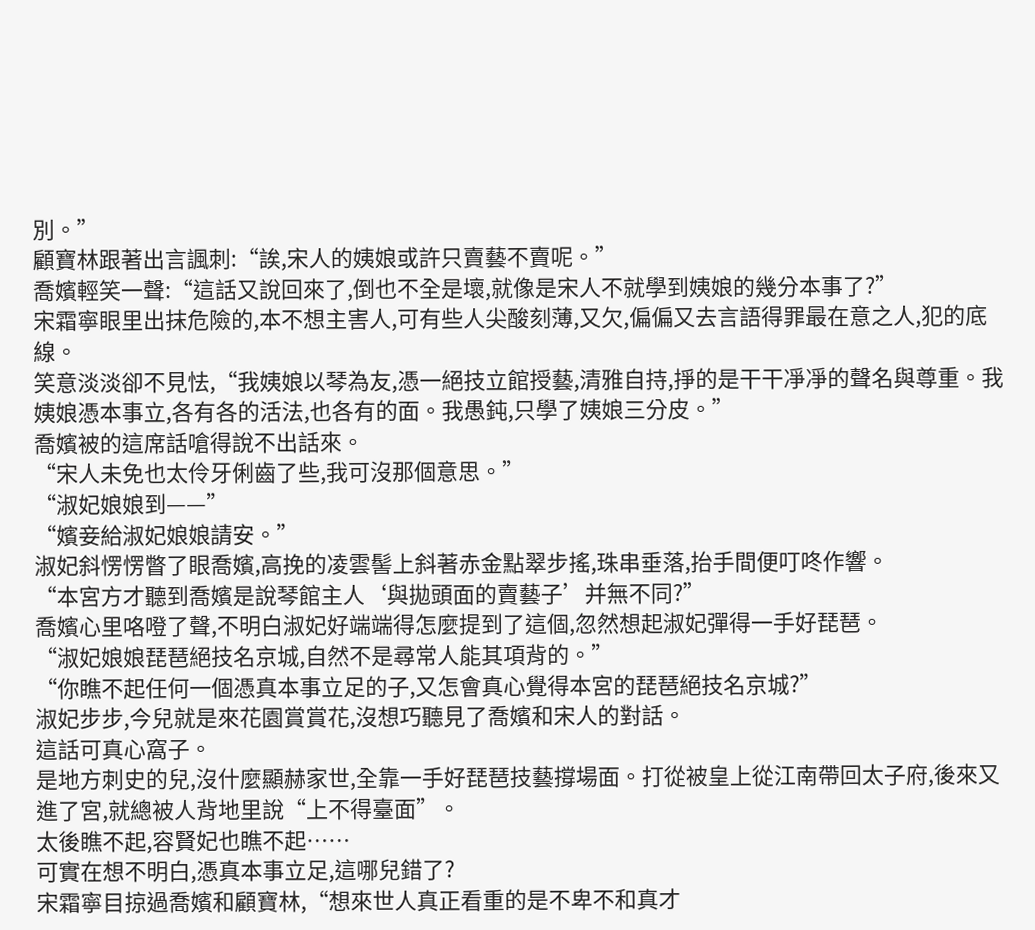別。”
顧寶林跟著出言諷刺:“誒,宋人的姨娘或許只賣藝不賣呢。”
喬嬪輕笑一聲:“這話又說回來了,倒也不全是壞,就像是宋人不就學到姨娘的幾分本事了?”
宋霜寧眼里出抹危險的,本不想主害人,可有些人尖酸刻薄,又欠,偏偏又去言語得罪最在意之人,犯的底線。
笑意淡淡卻不見怯,“我姨娘以琴為友,憑一絕技立館授藝,清雅自持,掙的是干干凈凈的聲名與尊重。我姨娘憑本事立,各有各的活法,也各有的面。我愚鈍,只學了姨娘三分皮。”
喬嬪被的這席話嗆得說不出話來。
“宋人未免也太伶牙俐齒了些,我可沒那個意思。”
“淑妃娘娘到——”
“嬪妾給淑妃娘娘請安。”
淑妃斜愣愣瞥了眼喬嬪,高挽的凌雲髻上斜著赤金點翠步搖,珠串垂落,抬手間便叮咚作響。
“本宮方才聽到喬嬪是說琴館主人‘與拋頭面的賣藝子’并無不同?”
喬嬪心里咯噔了聲,不明白淑妃好端端得怎麼提到了這個,忽然想起淑妃彈得一手好琵琶。
“淑妃娘娘琵琶絕技名京城,自然不是尋常人能其項背的。”
“你瞧不起任何一個憑真本事立足的子,又怎會真心覺得本宮的琵琶絕技名京城?”
淑妃步步,今兒就是來花園賞賞花,沒想巧聽見了喬嬪和宋人的對話。
這話可真心窩子。
是地方刺史的兒,沒什麼顯赫家世,全靠一手好琵琶技藝撐場面。打從被皇上從江南帶回太子府,後來又進了宮,就總被人背地里說“上不得臺面”。
太後瞧不起,容賢妃也瞧不起……
可實在想不明白,憑真本事立足,這哪兒錯了?
宋霜寧目掠過喬嬪和顧寶林,“想來世人真正看重的是不卑不和真才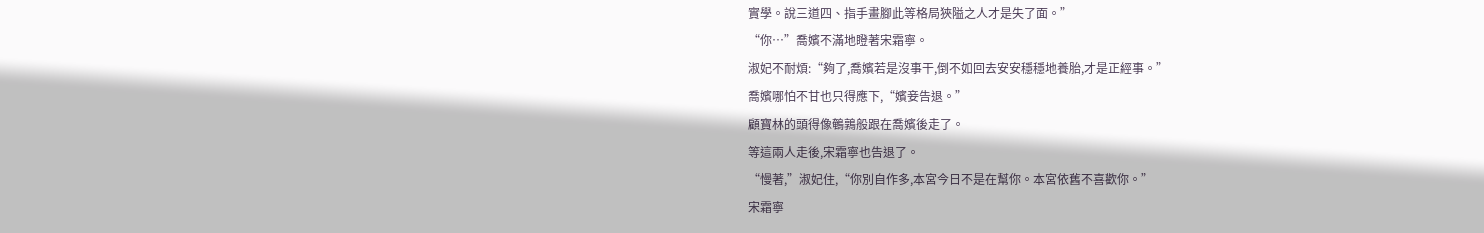實學。說三道四、指手畫腳此等格局狹隘之人才是失了面。”
“你…”喬嬪不滿地瞪著宋霜寧。
淑妃不耐煩:“夠了,喬嬪若是沒事干,倒不如回去安安穩穩地養胎,才是正經事。”
喬嬪哪怕不甘也只得應下,“嬪妾告退。”
顧寶林的頭得像鵪鶉般跟在喬嬪後走了。
等這兩人走後,宋霜寧也告退了。
“慢著,”淑妃住,“你別自作多,本宮今日不是在幫你。本宮依舊不喜歡你。”
宋霜寧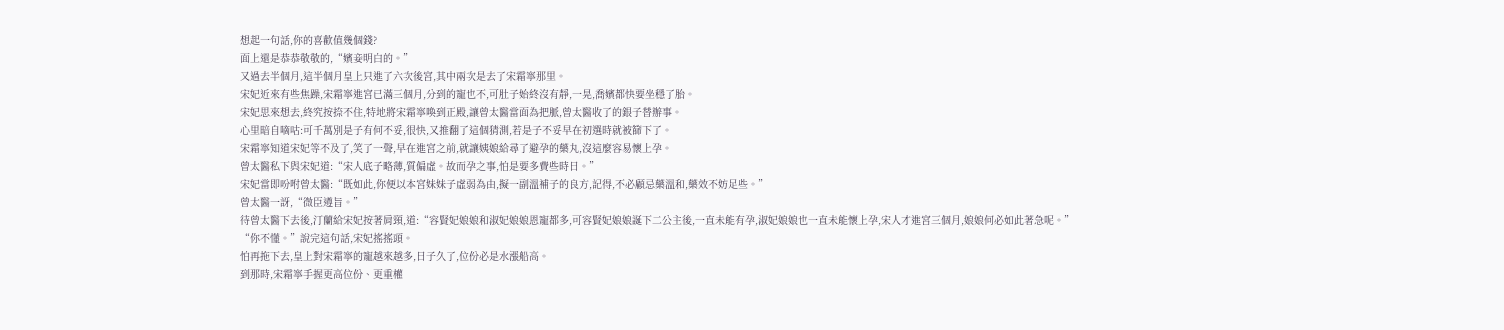想起一句話,你的喜歡值幾個錢?
面上還是恭恭敬敬的,“嬪妾明白的。”
又過去半個月,這半個月皇上只進了六次後宮,其中兩次是去了宋霜寧那里。
宋妃近來有些焦躁,宋霜寧進宮已滿三個月,分到的寵也不,可肚子始終沒有靜,一晃,喬嬪都快要坐穩了胎。
宋妃思來想去,終究按捺不住,特地將宋霜寧喚到正殿,讓曾太醫當面為把脈,曾太醫收了的銀子替辦事。
心里暗自嘀咕:可千萬別是子有何不妥,很快,又推翻了這個猜測,若是子不妥早在初選時就被篩下了。
宋霜寧知道宋妃等不及了,笑了一聲,早在進宮之前,就讓姨娘給尋了避孕的藥丸,沒這麼容易懷上孕。
曾太醫私下與宋妃道:“宋人底子略薄,質偏虛。故而孕之事,怕是要多費些時日。”
宋妃當即吩咐曾太醫:“既如此,你便以本宮妹妹子虛弱為由,擬一副溫補子的良方,記得,不必顧忌藥溫和,藥效不妨足些。”
曾太醫一訝,“微臣遵旨。”
待曾太醫下去後,汀蘭給宋妃按著肩頸,道:“容賢妃娘娘和淑妃娘娘恩寵都多,可容賢妃娘娘誕下二公主後,一直未能有孕,淑妃娘娘也一直未能懷上孕,宋人才進宮三個月,娘娘何必如此著急呢。”
“你不懂。”說完這句話,宋妃搖搖頭。
怕再拖下去,皇上對宋霜寧的寵越來越多,日子久了,位份必是水漲船高。
到那時,宋霜寧手握更高位份、更重權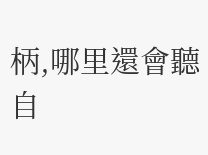柄,哪里還會聽自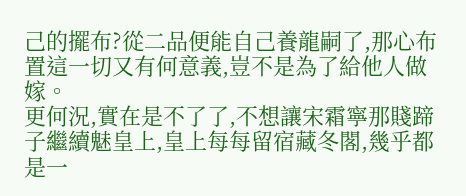己的擺布?從二品便能自己養龍嗣了,那心布置這一切又有何意義,豈不是為了給他人做嫁。
更何況,實在是不了了,不想讓宋霜寧那賤蹄子繼續魅皇上,皇上每每留宿藏冬閣,幾乎都是一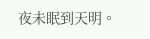夜未眠到天明。